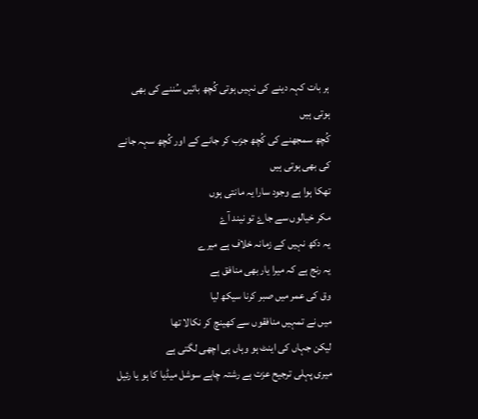ہر بات کہہ دینے کی نہیں ہوتی کُچھ باتیں سُننے کی بھی ہوتی ہیں
کُچھ سمجھنے کی کُچھ جزب کر جانے کے اور کُچھ سہہ جانے کی بھی ہوتی ہیں
تھکا ہوا ہے وجود سارا یہ مانتی ہوں
مکر خیالوں سے جاۓ تو نیند آۓ
یہ دکھ نہیں کے زمانہ خلاف ہے میرے
یہ رنج ہے کہ میرا یار بھی منافق ہے
وق کی عمر میں صبر کرنا سیکھ لیا
میں نے تمہیں منافقوں سے کھینچ کر نکالا تھا
لیکن جہاں کی اینٹ ہو وہاں ہی اچھی لگتی ہے
میری پہلی ترجیح عزت ہے رشتہ چاہے سوشل میڈیا کا ہو یا رئیل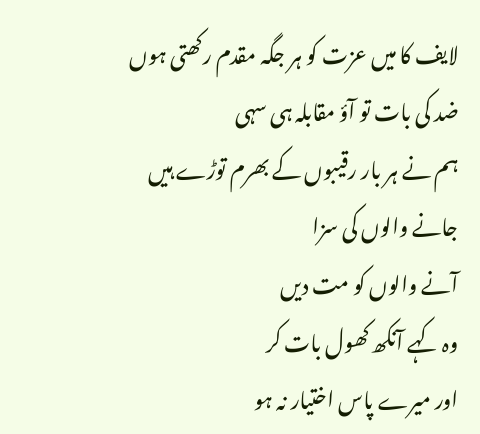لایف کا میں عزت کو ہر جگہ مقدم رکھتی ہوں
ضد کی بات تو آؤ مقابلہ ہی سہی
ہم نے ہر بار رقیبوں کے بھرم توڑے ہیں
جانے والوں کی سزا
آنے والوں کو مت دیں
وہ کہے آنکھ کھول بات کر
اور میرے پاس اختیار نہ ہو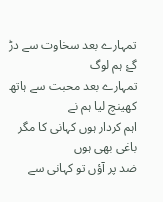تمہارے بعد سخاوت سے دڑ گۓ ہم لوگ
تمہارے بعد محبت سے ہاتھ کھینچ لیا ہم نے
اہم کردار ہوں کہانی کا مگر باغی بھی ہوں
ضد پر آؤں تو کہانی سے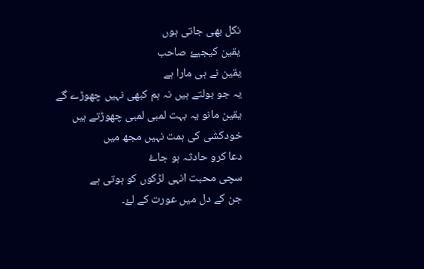نکل بھی جاتی ہوں
یقین کیجیۓ صاحب
یقین نے ہی مارا ہے
یہ جو بولتے ہیں نہ ہم کبھی نہیں چھوڑے گے
یقین مانو یہ بہت لمبی لمبی چھوڑتے ہیں
خودکشی کی ہمت نہیں مجھ میں
دعا کرو حادثہ ہو جاۓ
سچی محبت انہی لڑکوں کو ہوتی ہے
جن کے دل میں عورت کے لۓ۔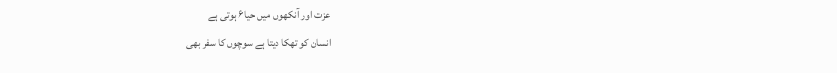عزت اور آنکھوں میں حیا۶ ہوتی ہے
انسان کو تھکا دیتا ہے سوچوں کا سفر بھی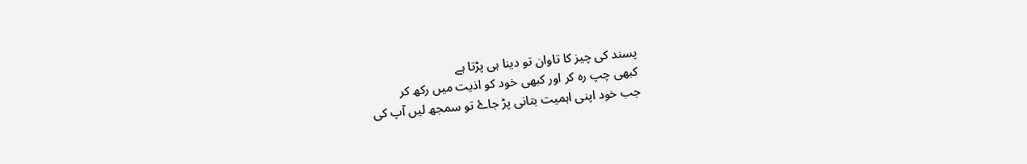پسند کی چیز کا تاوان تو دینا ہی پڑتا ہے
کبھی چپ رہ کر اور کبھی خود کو اذیت میں رکھ کر
جب خود اپنی اہمیت بتانی پڑ جاۓ تو سمجھ لیں آپ کی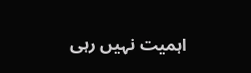اہمیت نہیں رہی